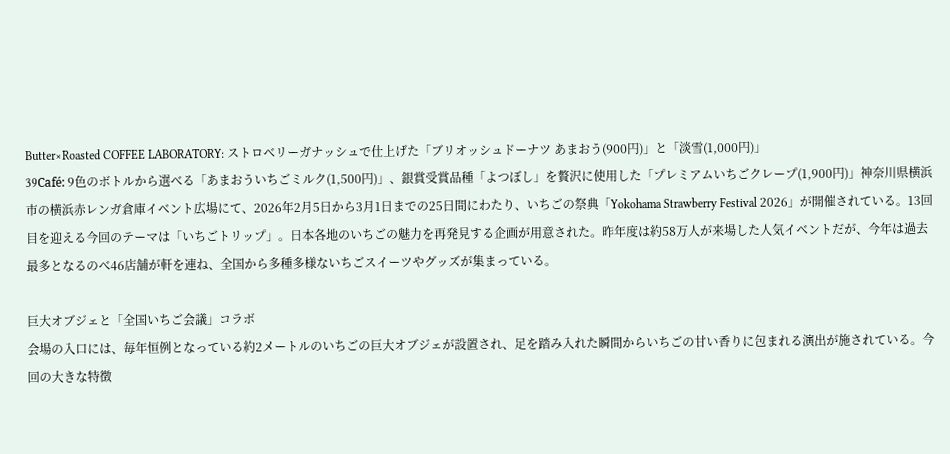Butter×Roasted COFFEE LABORATORY: ストロベリーガナッシュで仕上げた「ブリオッシュドーナツ あまおう(900円)」と「淡雪(1,000円)」
39Café: 9色のボトルから選べる「あまおういちごミルク(1,500円)」、銀賞受賞品種「よつぼし」を贅沢に使用した「プレミアムいちごクレープ(1,900円)」神奈川県横浜市の横浜赤レンガ倉庫イベント広場にて、2026年2月5日から3月1日までの25日間にわたり、いちごの祭典「Yokohama Strawberry Festival 2026」が開催されている。13回目を迎える今回のテーマは「いちごトリップ」。日本各地のいちごの魅力を再発見する企画が用意された。昨年度は約58万人が来場した人気イベントだが、今年は過去最多となるのべ46店舗が軒を連ね、全国から多種多様ないちごスイーツやグッズが集まっている。

巨大オブジェと「全国いちご会議」コラボ
会場の入口には、毎年恒例となっている約2メートルのいちごの巨大オブジェが設置され、足を踏み入れた瞬間からいちごの甘い香りに包まれる演出が施されている。今回の大きな特徴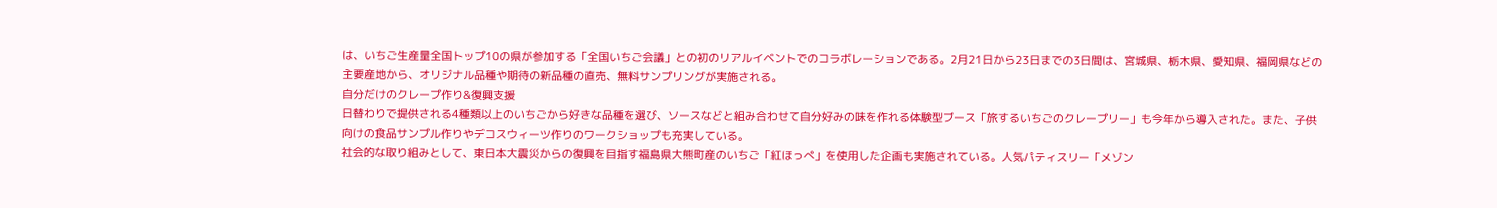は、いちご生産量全国トップ10の県が参加する「全国いちご会議」との初のリアルイベントでのコラボレーションである。2月21日から23日までの3日間は、宮城県、栃木県、愛知県、福岡県などの主要産地から、オリジナル品種や期待の新品種の直売、無料サンプリングが実施される。
自分だけのクレープ作り&復興支援
日替わりで提供される4種類以上のいちごから好きな品種を選び、ソースなどと組み合わせて自分好みの味を作れる体験型ブース「旅するいちごのクレープリー」も今年から導入された。また、子供向けの食品サンプル作りやデコスウィーツ作りのワークショップも充実している。
社会的な取り組みとして、東日本大震災からの復興を目指す福島県大熊町産のいちご「紅ほっぺ」を使用した企画も実施されている。人気パティスリー「メゾン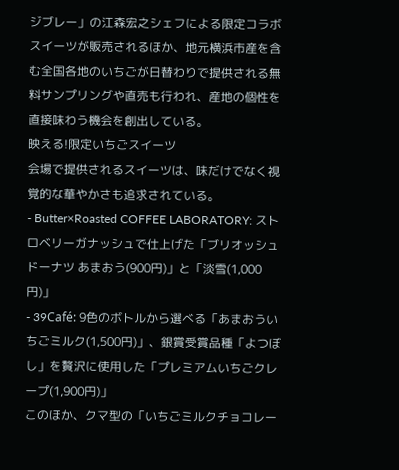ジブレー」の江森宏之シェフによる限定コラボスイーツが販売されるほか、地元横浜市産を含む全国各地のいちごが日替わりで提供される無料サンプリングや直売も行われ、産地の個性を直接味わう機会を創出している。
映える!限定いちごスイーツ
会場で提供されるスイーツは、味だけでなく視覚的な華やかさも追求されている。
- Butter×Roasted COFFEE LABORATORY: ストロベリーガナッシュで仕上げた「ブリオッシュドーナツ あまおう(900円)」と「淡雪(1,000円)」
- 39Café: 9色のボトルから選べる「あまおういちごミルク(1,500円)」、銀賞受賞品種「よつぼし」を贅沢に使用した「プレミアムいちごクレープ(1,900円)」
このほか、クマ型の「いちごミルクチョコレー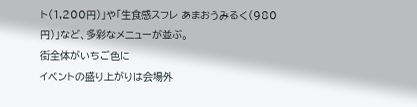ト(1,200円)」や「生食感スフレ あまおうみるく(980円)」など、多彩なメニューが並ぶ。
街全体がいちご色に
イベントの盛り上がりは会場外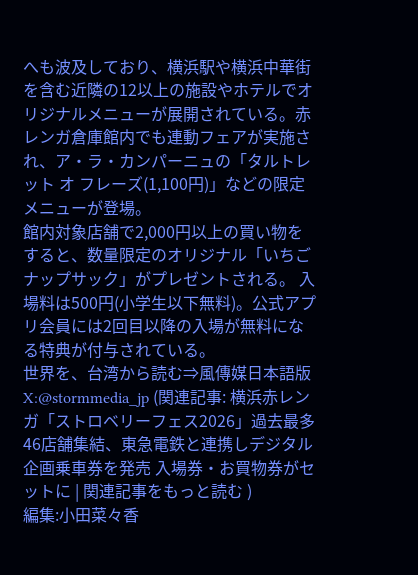へも波及しており、横浜駅や横浜中華街を含む近隣の12以上の施設やホテルでオリジナルメニューが展開されている。赤レンガ倉庫館内でも連動フェアが実施され、ア・ラ・カンパーニュの「タルトレット オ フレーズ(1,100円)」などの限定メニューが登場。
館内対象店舗で2,000円以上の買い物をすると、数量限定のオリジナル「いちごナップサック」がプレゼントされる。 入場料は500円(小学生以下無料)。公式アプリ会員には2回目以降の入場が無料になる特典が付与されている。
世界を、台湾から読む⇒風傳媒日本語版 X:@stormmedia_jp (関連記事: 横浜赤レンガ「ストロベリーフェス2026」過去最多46店舗集結、東急電鉄と連携しデジタル企画乗車券を発売 入場券・お買物券がセットに | 関連記事をもっと読む )
編集:小田菜々香